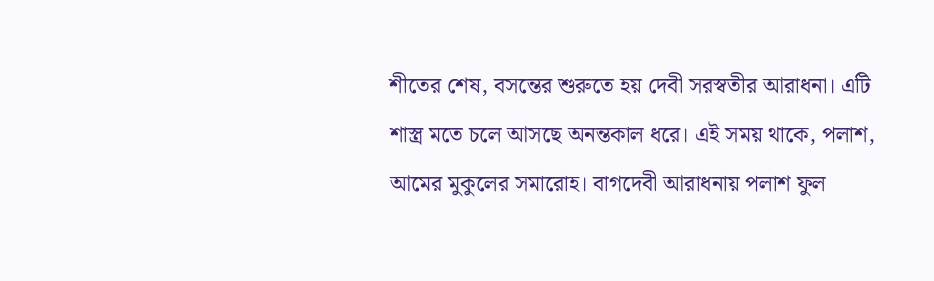শীতের শেষ, বসন্তের শুরুতে হয় দেবী সরস্বতীর আরাধনা। এটি শাস্ত্র মতে চলে আসছে অনন্তকাল ধরে। এই সময় থাকে, পলাশ, আমের মুকুলের সমারোহ। বাগদেবী আরাধনায় পলাশ ফুল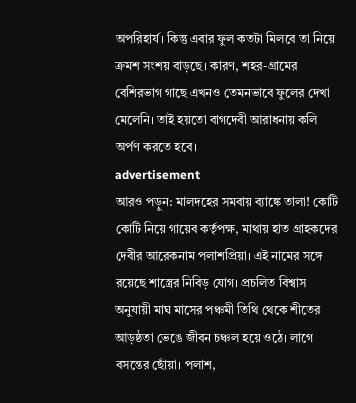অপরিহার্য। কিন্তু এবার ফুল কতটা মিলবে তা নিয়ে ক্রমশ সংশয় বাড়ছে। কারণ, শহর-গ্রামের বেশিরভাগ গাছে এখনও তেমনভাবে ফুলের দেখা মেলেনি। তাই হয়তো বাগদেবী আরাধনায় কলি অর্পণ করতে হবে।
advertisement
আরও পড়ুন: মালদহের সমবায় ব্যাঙ্কে তালা! কোটি কোটি নিয়ে গায়েব কর্তৃপক্ষ, মাথায় হাত গ্রাহকদের
দেবীর আরেকনাম পলাশপ্রিয়া। এই নামের সঙ্গে রয়েছে শাস্ত্রের নিবিড় যোগ। প্রচলিত বিশ্বাস অনুযায়ী মাঘ মাসের পঞ্চমী তিথি থেকে শীতের আড়ষ্ঠতা ভেঙে জীবন চঞ্চল হয়ে ওঠে। লাগে বসন্তের ছোঁয়া। পলাশ,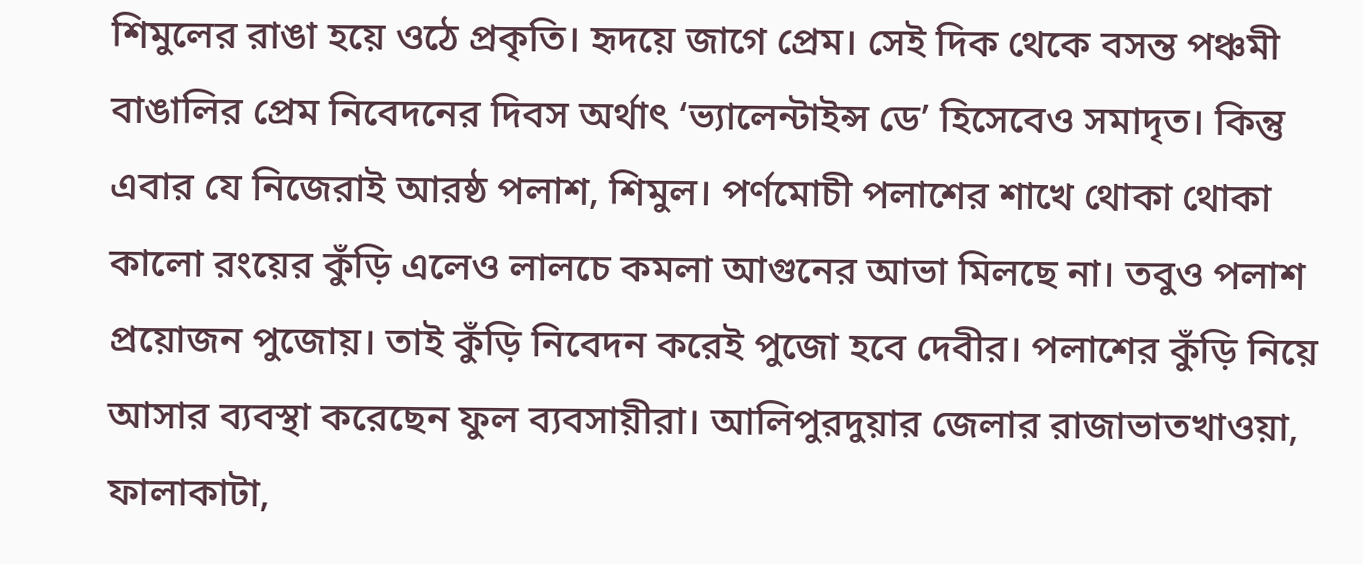শিমুলের রাঙা হয়ে ওঠে প্রকৃতি। হৃদয়ে জাগে প্রেম। সেই দিক থেকে বসন্ত পঞ্চমী বাঙালির প্রেম নিবেদনের দিবস অর্থাৎ ‘ভ্যালেন্টাইন্স ডে’ হিসেবেও সমাদৃত। কিন্তু এবার যে নিজেরাই আরষ্ঠ পলাশ, শিমুল। পর্ণমোচী পলাশের শাখে থোকা থোকা কালো রংয়ের কুঁড়ি এলেও লালচে কমলা আগুনের আভা মিলছে না। তবুও পলাশ প্রয়োজন পুজোয়। তাই কুঁড়ি নিবেদন করেই পুজো হবে দেবীর। পলাশের কুঁড়ি নিয়ে আসার ব্যবস্থা করেছেন ফুল ব্যবসায়ীরা। আলিপুরদুয়ার জেলার রাজাভাতখাওয়া, ফালাকাটা,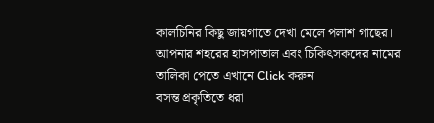কালচিনির কিছু জায়গাতে দেখা মেলে পলাশ গাছের।
আপনার শহরের হাসপাতাল এবং চিকিৎসকদের নামের তালিকা পেতে এখানে Click করুন
বসন্ত প্রকৃতিতে ধরা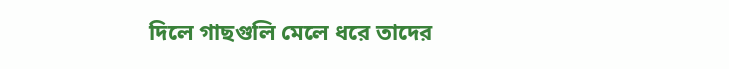দিলে গাছগুলি মেলে ধরে তাদের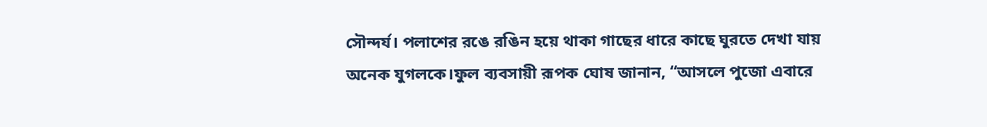সৌন্দর্য। পলাশের রঙে রঙিন হয়ে থাকা গাছের ধারে কাছে ঘুরতে দেখা যায় অনেক যুগলকে।ফুল ব্যবসায়ী রূপক ঘোষ জানান, “আসলে পুজো এবারে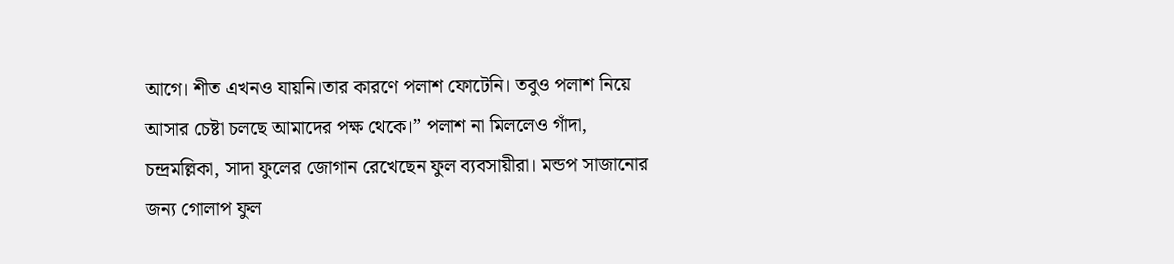আগে। শীত এখনও যায়নি।তার কারণে পলাশ ফোটেনি। তবুও পলাশ নিয়ে আসার চেষ্টা চলছে আমাদের পক্ষ থেকে।” পলাশ না মিললেও গাঁদা, চন্দ্রমল্লিকা, সাদা ফুলের জোগান রেখেছেন ফুল ব্যবসায়ীরা। মন্ডপ সাজানোর জন্য গোলাপ ফুল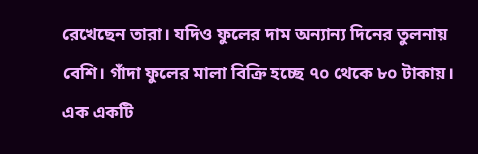রেখেছেন তারা। যদিও ফুলের দাম অন্যান্য দিনের তুলনায় বেশি। গাঁদা ফুলের মালা বিক্রি হচ্ছে ৭০ থেকে ৮০ টাকায়। এক একটি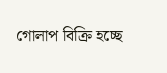গোলাপ বিক্রি হচ্ছে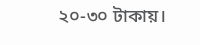২০-৩০ টাকায়।